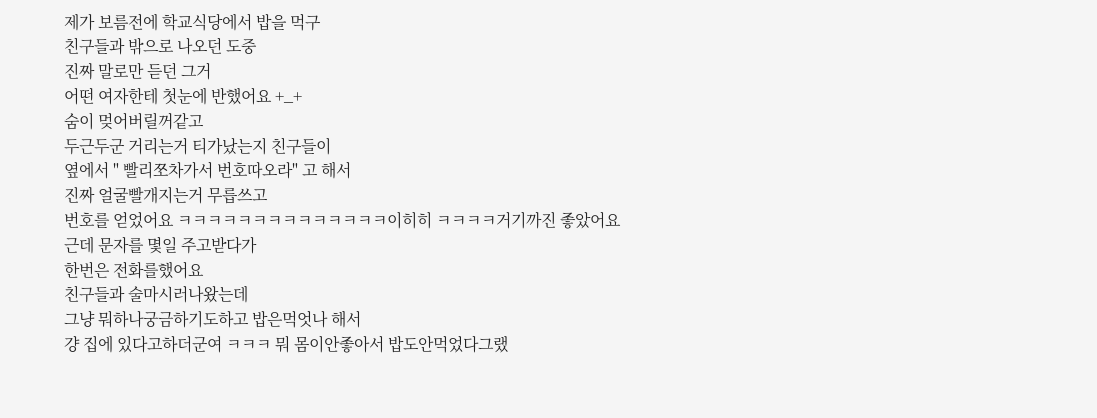제가 보름전에 학교식당에서 밥을 먹구
친구들과 밖으로 나오던 도중
진짜 말로만 듣던 그거
어떤 여자한테 첫눈에 반했어요 +_+
숨이 멎어버릴꺼같고
두근두군 거리는거 티가났는지 친구들이
옆에서 " 빨리쪼차가서 번호따오라" 고 해서
진짜 얼굴빨개지는거 무릅쓰고
번호를 얻었어요 ㅋㅋㅋㅋㅋㅋㅋㅋㅋㅋㅋㅋㅋㅋ이히히 ㅋㅋㅋㅋ거기까진 좋았어요
근데 문자를 몇일 주고받다가
한번은 전화를했어요
친구들과 술마시러나왔는데
그냥 뭐하나궁금하기도하고 밥은먹엇나 해서
걍 집에 있다고하더군여 ㅋㅋㅋ 뭐 몸이안좋아서 밥도안먹었다그랬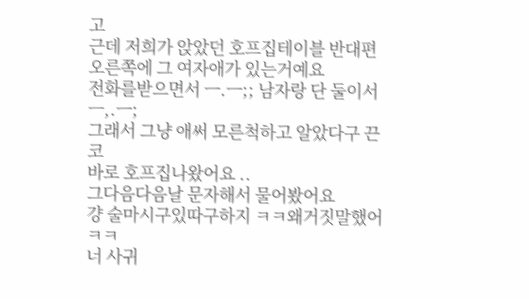고
근데 저희가 앉았던 호프집테이블 반대편오른쪽에 그 여자애가 있는거예요
전화를받으면서 ㅡ.ㅡ;; 남자랑 단 둘이서 ㅡ,.ㅡ;
그래서 그냥 애써 모른척하고 알았다구 끈코
바로 호프집나왔어요 ..
그다음다음날 문자해서 물어봤어요
걍 술마시구있따구하지 ㅋㅋ왜거짓말했어 ㅋㅋ
너 사귀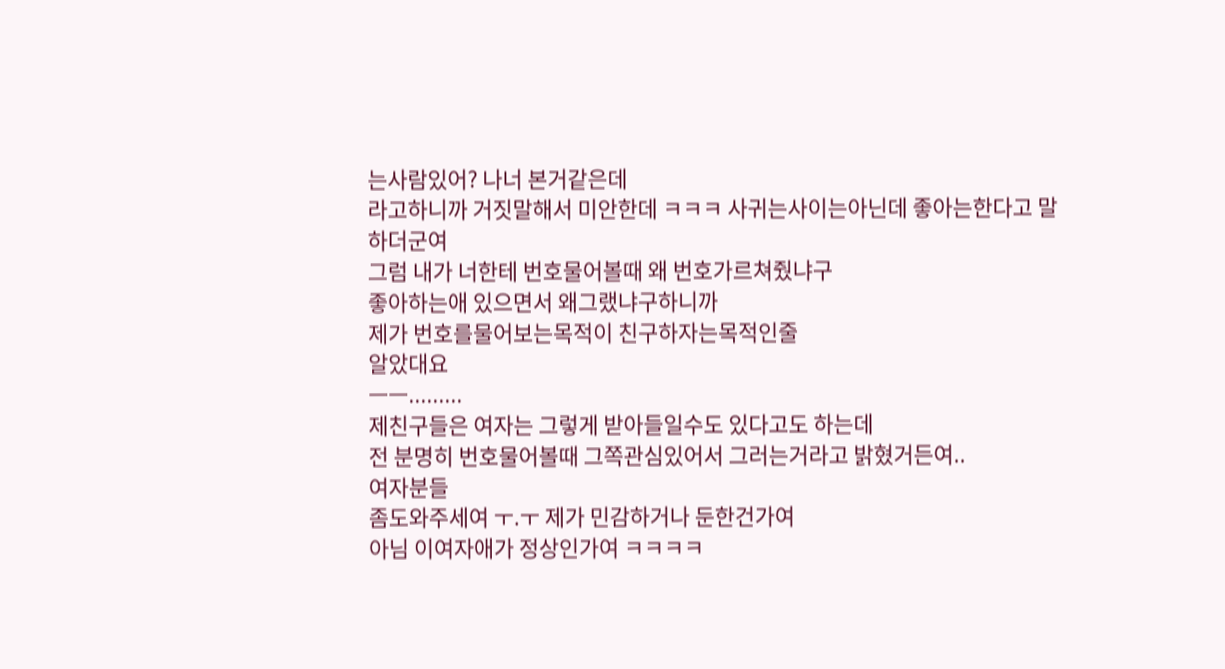는사람있어? 나너 본거같은데
라고하니까 거짓말해서 미안한데 ㅋㅋㅋ 사귀는사이는아닌데 좋아는한다고 말하더군여
그럼 내가 너한테 번호물어볼때 왜 번호가르쳐줬냐구
좋아하는애 있으면서 왜그랬냐구하니까
제가 번호를물어보는목적이 친구하자는목적인줄
알았대요
ㅡㅡ.........
제친구들은 여자는 그렇게 받아들일수도 있다고도 하는데
전 분명히 번호물어볼때 그쪽관심있어서 그러는거라고 밝혔거든여..
여자분들
좀도와주세여 ㅜ.ㅜ 제가 민감하거나 둔한건가여
아님 이여자애가 정상인가여 ㅋㅋㅋㅋ